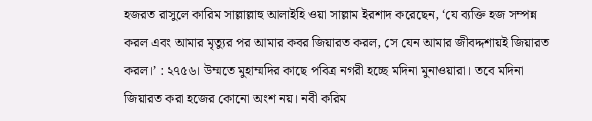হজরত রাসুলে কারিম সাল্লাল্লাহু আলাইহি ওয়া সাল্লাম ইরশাদ করেছেন, ‘যে ব্যক্তি হজ সম্পন্ন করল এবং আমার মৃত্যুর পর আমার কবর জিয়ারত করল, সে যেন আমার জীবদ্দশায়ই জিয়ারত করল।’ : ২৭৫৬। উম্মতে মুহাম্মদির কাছে পবিত্র নগরী হচ্ছে মদিনা মুনাওয়ারা। তবে মদিনা জিয়ারত করা হজের কোনো অংশ নয়। নবী করিম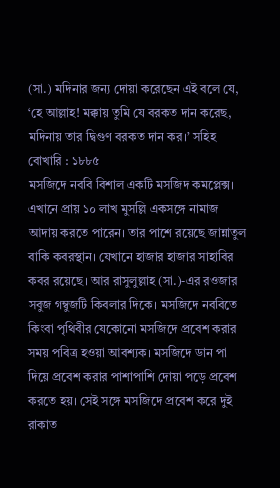(সা.) মদিনার জন্য দোয়া করেছেন এই বলে যে, ‘হে আল্লাহ! মক্কায় তুমি যে বরকত দান করেছ, মদিনায় তার দ্বিগুণ বরকত দান কর।’ সহিহ বোখারি : ১৮৮৫
মসজিদে নববি বিশাল একটি মসজিদ কমপ্লেক্স। এখানে প্রায় ১০ লাখ মুসল্লি একসঙ্গে নামাজ আদায় করতে পারেন। তার পাশে রয়েছে জান্নাতুল বাকি কবরস্থান। যেখানে হাজার হাজার সাহাবির কবর রয়েছে। আর রাসুলুল্লাহ (সা.)-এর রওজার সবুজ গম্বুজটি কিবলার দিকে। মসজিদে নববিতে কিংবা পৃথিবীর যেকোনো মসজিদে প্রবেশ করার সময় পবিত্র হওয়া আবশ্যক। মসজিদে ডান পা দিয়ে প্রবেশ করার পাশাপাশি দোয়া পড়ে প্রবেশ করতে হয়। সেই সঙ্গে মসজিদে প্রবেশ করে দুই রাকাত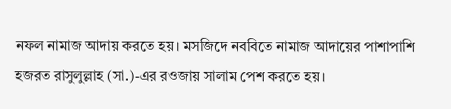নফল নামাজ আদায় করতে হয়। মসজিদে নববিতে নামাজ আদায়ের পাশাপাশি হজরত রাসুলুল্লাহ (সা.)-এর রওজায় সালাম পেশ করতে হয়।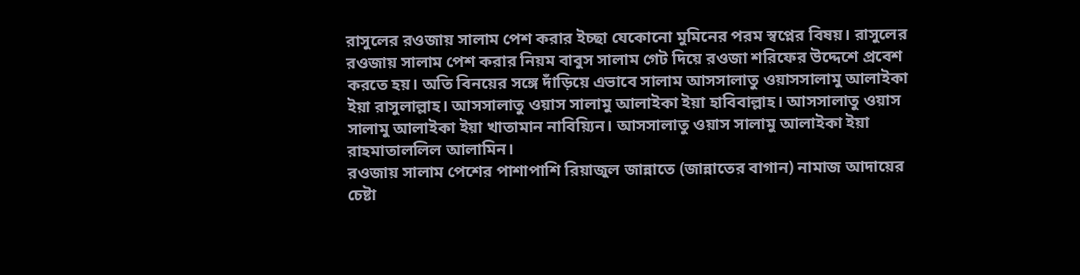রাসুলের রওজায় সালাম পেশ করার ইচ্ছা যেকোনো মুমিনের পরম স্বপ্নের বিষয়। রাসুলের রওজায় সালাম পেশ করার নিয়ম বাবুস সালাম গেট দিয়ে রওজা শরিফের উদ্দেশে প্রবেশ করতে হয়। অতি বিনয়ের সঙ্গে দাঁড়িয়ে এভাবে সালাম আসসালাতু ওয়াসসালামু আলাইকা ইয়া রাসুলাল্লাহ। আসসালাতু ওয়াস সালামু আলাইকা ইয়া হাবিবাল্লাহ। আসসালাতু ওয়াস সালামু আলাইকা ইয়া খাতামান নাবিয়্যিন। আসসালাতু ওয়াস সালামু আলাইকা ইয়া রাহমাতাললিল আলামিন।
রওজায় সালাম পেশের পাশাপাশি রিয়াজুল জান্নাতে (জান্নাতের বাগান) নামাজ আদায়ের চেষ্টা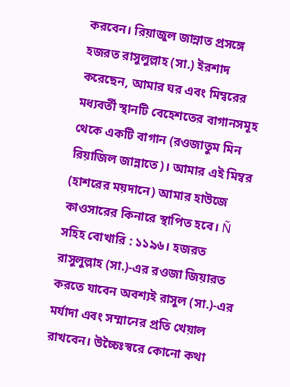করবেন। রিয়াজুল জান্নাত প্রসঙ্গে হজরত রাসুলুল্লাহ (সা.) ইরশাদ করেছেন, আমার ঘর এবং মিম্বরের মধ্যবর্তী স্থানটি বেহেশতের বাগানসমূহ থেকে একটি বাগান (রওজাতুম মিন রিয়াজিল জান্নাতে)। আমার এই মিম্বর (হাশরের ময়দানে) আমার হাউজে কাওসারের কিনারে স্থাপিত হবে। Ñ সহিহ বোখারি : ১১৯৬। হজরত রাসুলুল্লাহ (সা.)-এর রওজা জিয়ারত করতে যাবেন অবশ্যই রাসুল (সা.)-এর মর্যাদা এবং সম্মানের প্রতি খেয়াল রাখবেন। উচ্চৈঃস্বরে কোনো কথা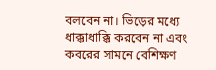বলবেন না। ভিড়ের মধ্যে ধাক্কাধাক্কি করবেন না এবং কবরের সামনে বেশিক্ষণ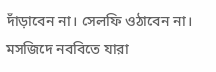দাঁড়াবেন না। সেলফি ওঠাবেন না। মসজিদে নববিতে যারা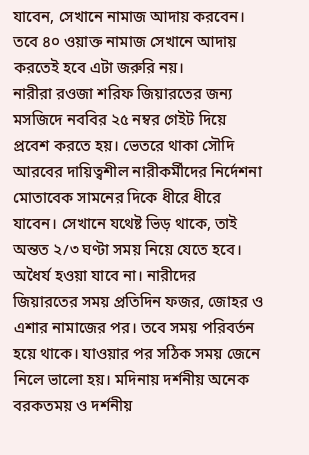যাবেন, সেখানে নামাজ আদায় করবেন। তবে ৪০ ওয়াক্ত নামাজ সেখানে আদায় করতেই হবে এটা জরুরি নয়।
নারীরা রওজা শরিফ জিয়ারতের জন্য মসজিদে নববির ২৫ নম্বর গেইট দিয়ে প্রবেশ করতে হয়। ভেতরে থাকা সৌদি আরবের দায়িত্বশীল নারীকর্মীদের নির্দেশনা মোতাবেক সামনের দিকে ধীরে ধীরে যাবেন। সেখানে যথেষ্ট ভিড় থাকে, তাই অন্তত ২/৩ ঘণ্টা সময় নিয়ে যেতে হবে। অধৈর্য হওয়া যাবে না। নারীদের জিয়ারতের সময় প্রতিদিন ফজর, জোহর ও এশার নামাজের পর। তবে সময় পরিবর্তন হয়ে থাকে। যাওয়ার পর সঠিক সময় জেনে নিলে ভালো হয়। মদিনায় দর্শনীয় অনেক বরকতময় ও দর্শনীয়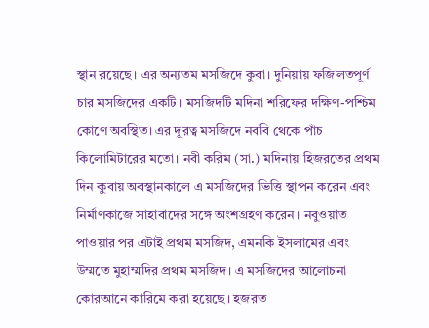স্থান রয়েছে। এর অন্যতম মসজিদে কুবা। দুনিয়ায় ফজিলতপূর্ণ চার মসজিদের একটি। মসজিদটি মদিনা শরিফের দক্ষিণ-পশ্চিম কোণে অবস্থিত। এর দূরত্ব মসজিদে নববি থেকে পাঁচ কিলোমিটারের মতো। নবী করিম (সা.) মদিনায় হিজরতের প্রথম দিন কুবায় অবস্থানকালে এ মসজিদের ভিত্তি স্থাপন করেন এবং নির্মাণকাজে সাহাবাদের সঙ্গে অংশগ্রহণ করেন। নবুওয়াত পাওয়ার পর এটাই প্রথম মসজিদ, এমনকি ইসলামের এবং উম্মতে মুহাম্মদির প্রথম মসজিদ। এ মসজিদের আলোচনা কোরআনে কারিমে করা হয়েছে। হজরত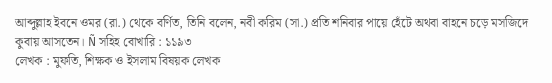আব্দুল্লাহ ইবনে ওমর (রা.) থেকে বর্ণিত, তিনি বলেন, নবী করিম (সা.) প্রতি শনিবার পায়ে হেঁটে অথবা বাহনে চড়ে মসজিদে কুবায় আসতেন। Ñ সহিহ বোখারি : ১১৯৩
লেখক : মুফতি, শিক্ষক ও ইসলাম বিষয়ক লেখক